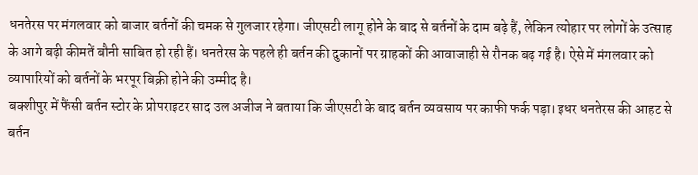धनतेरस पर मंगलवार को बाजार बर्तनों की चमक से गुलजार रहेगा। जीएसटी लागू होने के बाद से बर्तनों के दाम बढ़े हैं, लेकिन त्योहार पर लोगों के उत्साह के आगे बढ़ी कीमतें बौनी साबित हो रही हैं। धनतेरस के पहले ही बर्तन की दुकानों पर ग्राहकों की आवाजाही से रौनक बढ़ गई है। ऐसे में मंगलवार को व्यापारियों को बर्तनों के भरपूर बिक्री होने की उम्मीद है।
बक्शीपुर में फैंसी बर्तन स्टोर के प्रोपराइटर साद उल अजीज ने बताया कि जीएसटी के बाद बर्तन व्यवसाय पर काफी फर्क पड़ा। इधर धनतेरस की आहट से बर्तन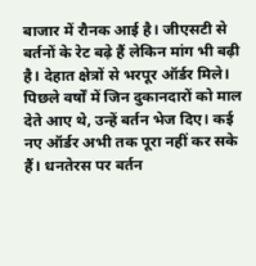बाजार में रौनक आई है। जीएसटी से बर्तनों के रेट बढ़े हैं लेकिन मांग भी बढ़ी है। देहात क्षेत्रों से भरपूर ऑर्डर मिले। पिछले वर्षों में जिन दुकानदारों को माल देते आए थे, उन्हें बर्तन भेज दिए। कई नए ऑर्डर अभी तक पूरा नहीं कर सके हैं। धनतेरस पर बर्तन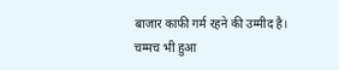बाजार काफी गर्म रहने की उम्मीद है।
चम्मच भी हुआ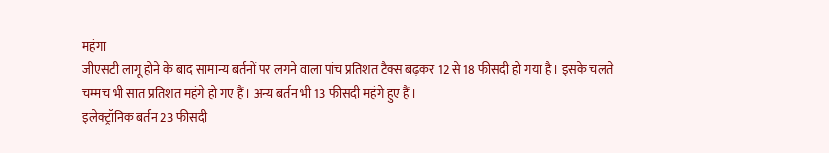महंगा
जीएसटी लागू होने के बाद सामान्य बर्तनों पर लगने वाला पांच प्रतिशत टैक्स बढ़कर 12 से 18 फीसदी हो गया है। इसके चलते चम्मच भी सात प्रतिशत महंगे हो गए हैं। अन्य बर्तन भी 13 फीसदी महंगे हुए हैं।
इलेक्ट्रॉनिक बर्तन 23 फीसदी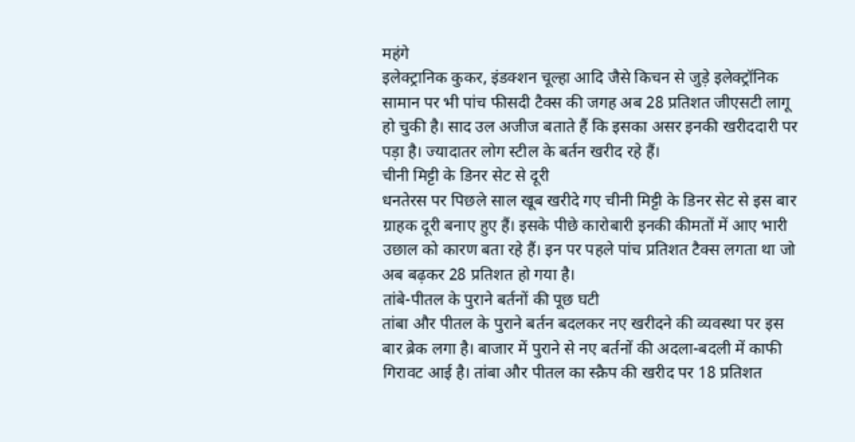महंगे
इलेक्ट्रानिक कुकर, इंडक्शन चूल्हा आदि जैसे किचन से जुड़े इलेक्ट्रॉनिक सामान पर भी पांच फीसदी टैक्स की जगह अब 28 प्रतिशत जीएसटी लागू हो चुकी है। साद उल अजीज बताते हैं कि इसका असर इनकी खरीददारी पर पड़ा है। ज्यादातर लोग स्टील के बर्तन खरीद रहे हैं।
चीनी मिट्टी के डिनर सेट से दूरी
धनतेरस पर पिछले साल खूब खरीदे गए चीनी मिट्टी के डिनर सेट से इस बार ग्राहक दूरी बनाए हुए हैं। इसके पीछे कारोबारी इनकी कीमतों में आए भारी उछाल को कारण बता रहे हैं। इन पर पहले पांच प्रतिशत टैक्स लगता था जो अब बढ़कर 28 प्रतिशत हो गया है।
तांबे-पीतल के पुराने बर्तनों की पूछ घटी
तांबा और पीतल के पुराने बर्तन बदलकर नए खरीदने की व्यवस्था पर इस बार ब्रेक लगा है। बाजार में पुराने से नए बर्तनों की अदला-बदली में काफी गिरावट आई है। तांबा और पीतल का स्क्रैप की खरीद पर 18 प्रतिशत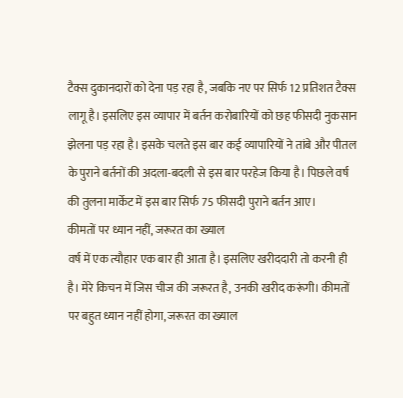टैक्स दुकानदारों को देना पड़ रहा है, जबकि नए पर सिर्फ 12 प्रतिशत टैक्स लागू है। इसलिए इस व्यापार में बर्तन करोबारियों को छह फीसदी नुकसान झेलना पड़ रहा है। इसके चलते इस बार कई व्यापारियों ने तांबे और पीतल के पुराने बर्तनों की अदला-बदली से इस बार परहेज किया है। पिछले वर्ष की तुलना मार्केट में इस बार सिर्फ 75 फीसदी पुराने बर्तन आए।
कीमतों पर ध्यान नहीं, जरूरत का ख्याल
वर्ष में एक त्यौहार एक बार ही आता है। इसलिए खरीददारी तो करनी ही है। मेरे किचन में जिस चीज की जरूरत है, उनकी खरीद करूंगी। कीमतों पर बहुत ध्यान नहीं होगा, जरूरत का ख्याल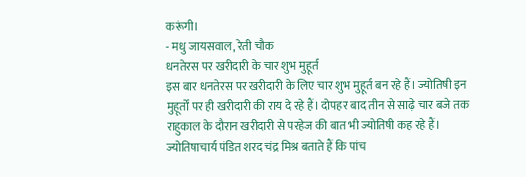करूंगी।
- मधु जायसवाल, रेती चौक
धनतेरस पर खरीदारी के चार शुभ मुहूर्त
इस बार धनतेरस पर खरीदारी के लिए चार शुभ मुहूर्त बन रहे हैं। ज्योतिषी इन मुहूर्तों पर ही खरीदारी की राय दे रहे हैं। दोपहर बाद तीन से साढ़े चार बजे तक राहुकाल के दौरान खरीदारी से परहेज की बात भी ज्योतिषी कह रहे हैं। ज्योतिषाचार्य पंडित शरद चंद्र मिश्र बताते हैं कि पांच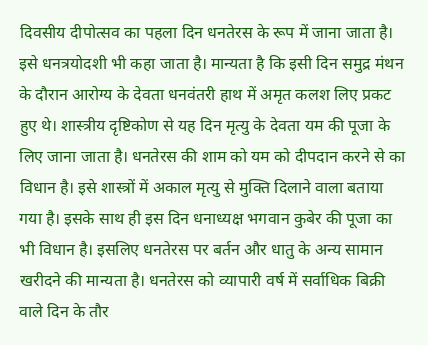दिवसीय दीपोत्सव का पहला दिन धनतेरस के रूप में जाना जाता है। इसे धनत्रयोदशी भी कहा जाता है। मान्यता है कि इसी दिन समुद्र मंथन के दौरान आरोग्य के देवता धनवंतरी हाथ में अमृत कलश लिए प्रकट हुए थे। शास्त्रीय दृष्टिकोण से यह दिन मृत्यु के देवता यम की पूजा के लिए जाना जाता है। धनतेरस की शाम को यम को दीपदान करने से का विधान है। इसे शास्त्रों में अकाल मृत्यु से मुक्ति दिलाने वाला बताया गया है। इसके साथ ही इस दिन धनाध्यक्ष भगवान कुबेर की पूजा का भी विधान है। इसलिए धनतेरस पर बर्तन और धातु के अन्य सामान खरीदने की मान्यता है। धनतेरस को व्यापारी वर्ष में सर्वाधिक बिक्री वाले दिन के तौर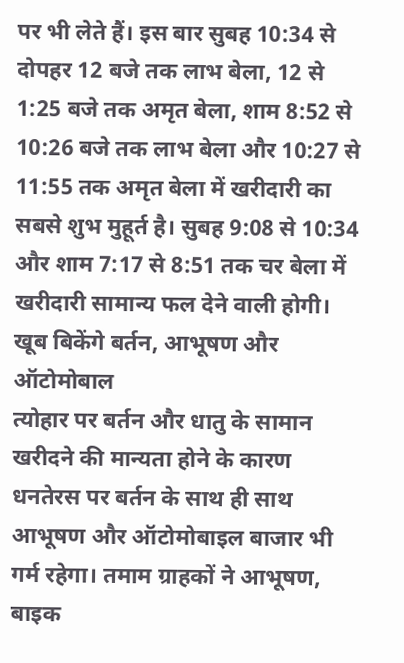पर भी लेते हैं। इस बार सुबह 10:34 से दोपहर 12 बजे तक लाभ बेला, 12 से 1:25 बजे तक अमृत बेला, शाम 8:52 से 10:26 बजे तक लाभ बेला और 10:27 से 11:55 तक अमृत बेला में खरीदारी का सबसे शुभ मुहूर्त है। सुबह 9:08 से 10:34 और शाम 7:17 से 8:51 तक चर बेला में खरीदारी सामान्य फल देने वाली होगी।
खूब बिकेंगे बर्तन, आभूषण और ऑटोमोबाल
त्योहार पर बर्तन और धातु के सामान खरीदने की मान्यता होने के कारण धनतेरस पर बर्तन के साथ ही साथ आभूषण और ऑटोमोबाइल बाजार भी गर्म रहेगा। तमाम ग्राहकों ने आभूषण, बाइक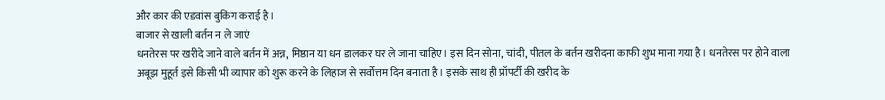और कार की एडवांस बुकिंग कराई है।
बाजार से खाली बर्तन न ले जाएं
धनतेरस पर खरीदे जाने वाले बर्तन में अन्न, मिष्ठान या धन डालकर घर ले जाना चाहिए। इस दिन सोना, चांदी, पीतल के बर्तन खरीदना काफी शुभ माना गया है। धनतेरस पर होने वाला अबूझ मुहूर्त इसे किसी भी व्यापार को शुरू करने के लिहाज से सर्वोत्तम दिन बनाता है। इसके साथ ही प्रॉपर्टी की खरीद के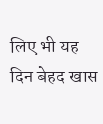लिए भी यह दिन बेहद खास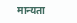मान्यता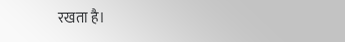रखता है।